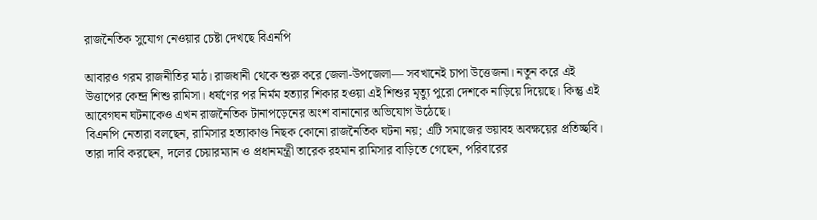রাজনৈতিক সুযোগ নেওয়ার চেষ্টা দেখছে বিএনপি

আবারও গরম রাজনীতির মাঠ। রাজধানী থেকে শুরু করে জেলা-উপজেলা— সবখানেই চাপা উত্তেজনা। নতুন করে এই উত্তাপের কেন্দ্র শিশু রামিসা। ধর্ষণের পর নির্মম হত্যার শিকার হওয়া এই শিশুর মৃত্যু পুরো দেশকে নাড়িয়ে দিয়েছে। কিন্তু এই আবেগঘন ঘটনাকেও এখন রাজনৈতিক টানাপড়েনের অংশ বানানোর অভিযোগ উঠেছে।
বিএনপি নেতারা বলছেন, রামিসার হত্যাকাণ্ড নিছক কোনো রাজনৈতিক ঘটনা নয়; এটি সমাজের ভয়াবহ অবক্ষয়ের প্রতিচ্ছবি। তারা দাবি করছেন, দলের চেয়ারম্যান ও প্রধানমন্ত্রী তারেক রহমান রামিসার বাড়িতে গেছেন, পরিবারের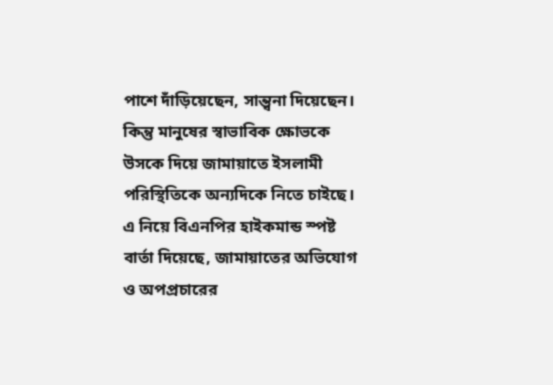পাশে দাঁড়িয়েছেন, সান্ত্বনা দিয়েছেন। কিন্তু মানুষের স্বাভাবিক ক্ষোভকে উসকে দিয়ে জামায়াতে ইসলামী পরিস্থিতিকে অন্যদিকে নিতে চাইছে।
এ নিয়ে বিএনপির হাইকমান্ড স্পষ্ট বার্তা দিয়েছে, জামায়াতের অভিযোগ ও অপপ্রচারের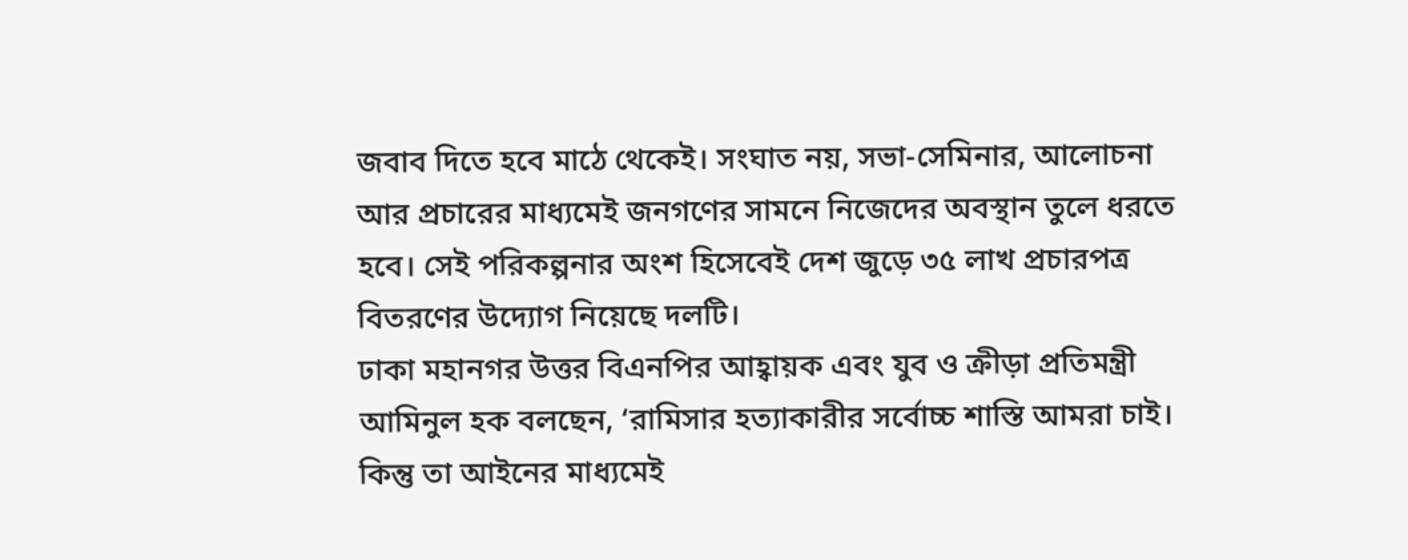জবাব দিতে হবে মাঠে থেকেই। সংঘাত নয়, সভা-সেমিনার, আলোচনা আর প্রচারের মাধ্যমেই জনগণের সামনে নিজেদের অবস্থান তুলে ধরতে হবে। সেই পরিকল্পনার অংশ হিসেবেই দেশ জুড়ে ৩৫ লাখ প্রচারপত্র বিতরণের উদ্যোগ নিয়েছে দলটি।
ঢাকা মহানগর উত্তর বিএনপির আহ্বায়ক এবং যুব ও ক্রীড়া প্রতিমন্ত্রী আমিনুল হক বলছেন, ‘রামিসার হত্যাকারীর সর্বোচ্চ শাস্তি আমরা চাই। কিন্তু তা আইনের মাধ্যমেই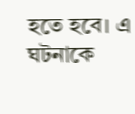হতে হবে। এ ঘটনাকে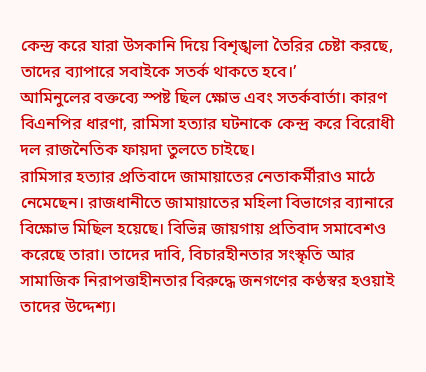কেন্দ্র করে যারা উসকানি দিয়ে বিশৃঙ্খলা তৈরির চেষ্টা করছে, তাদের ব্যাপারে সবাইকে সতর্ক থাকতে হবে।’
আমিনুলের বক্তব্যে স্পষ্ট ছিল ক্ষোভ এবং সতর্কবার্তা। কারণ বিএনপির ধারণা, রামিসা হত্যার ঘটনাকে কেন্দ্র করে বিরোধী দল রাজনৈতিক ফায়দা তুলতে চাইছে।
রামিসার হত্যার প্রতিবাদে জামায়াতের নেতাকর্মীরাও মাঠে নেমেছেন। রাজধানীতে জামায়াতের মহিলা বিভাগের ব্যানারে বিক্ষোভ মিছিল হয়েছে। বিভিন্ন জায়গায় প্রতিবাদ সমাবেশও করেছে তারা। তাদের দাবি, বিচারহীনতার সংস্কৃতি আর সামাজিক নিরাপত্তাহীনতার বিরুদ্ধে জনগণের কণ্ঠস্বর হওয়াই তাদের উদ্দেশ্য।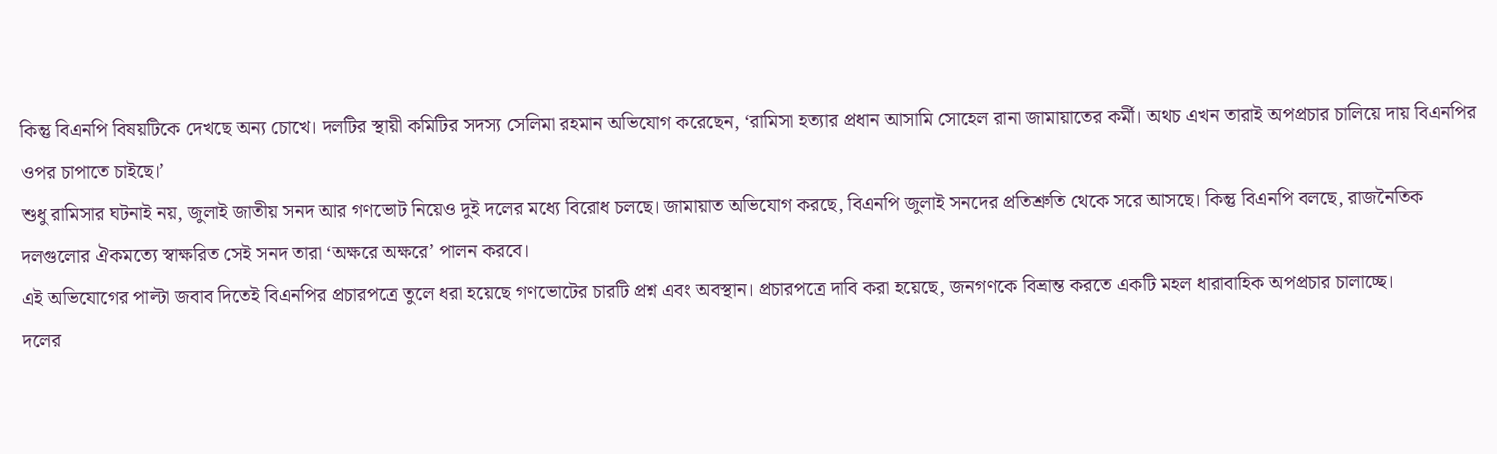কিন্তু বিএনপি বিষয়টিকে দেখছে অন্য চোখে। দলটির স্থায়ী কমিটির সদস্য সেলিমা রহমান অভিযোগ করেছেন, ‘রামিসা হত্যার প্রধান আসামি সোহেল রানা জামায়াতের কর্মী। অথচ এখন তারাই অপপ্রচার চালিয়ে দায় বিএনপির ওপর চাপাতে চাইছে।’
শুধু রামিসার ঘটনাই নয়, জুলাই জাতীয় সনদ আর গণভোট নিয়েও দুই দলের মধ্যে বিরোধ চলছে। জামায়াত অভিযোগ করছে, বিএনপি জুলাই সনদের প্রতিশ্রুতি থেকে সরে আসছে। কিন্তু বিএনপি বলছে, রাজনৈতিক দলগুলোর ঐকমত্যে স্বাক্ষরিত সেই সনদ তারা ‘অক্ষরে অক্ষরে’ পালন করবে।
এই অভিযোগের পাল্টা জবাব দিতেই বিএনপির প্রচারপত্রে তুলে ধরা হয়েছে গণভোটের চারটি প্রশ্ন এবং অবস্থান। প্রচারপত্রে দাবি করা হয়েছে, জনগণকে বিভ্রান্ত করতে একটি মহল ধারাবাহিক অপপ্রচার চালাচ্ছে।
দলের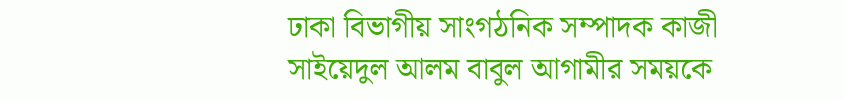ঢাকা বিভাগীয় সাংগঠনিক সম্পাদক কাজী সাইয়েদুল আলম বাবুল আগামীর সময়কে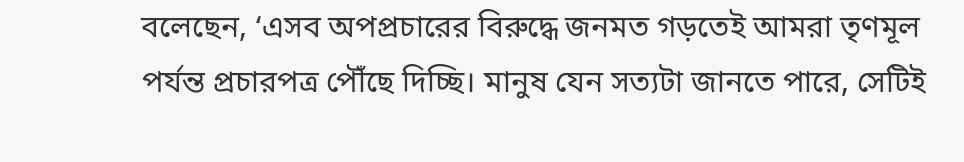বলেছেন, ‘এসব অপপ্রচারের বিরুদ্ধে জনমত গড়তেই আমরা তৃণমূল পর্যন্ত প্রচারপত্র পৌঁছে দিচ্ছি। মানুষ যেন সত্যটা জানতে পারে, সেটিই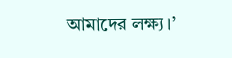আমাদের লক্ষ্য।’